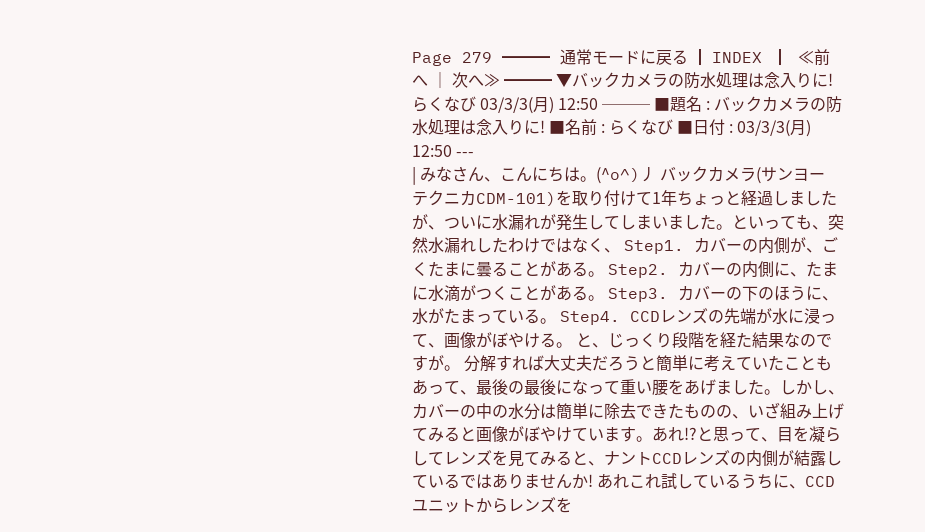Page 279 ━━━ 通常モードに戻る ┃ INDEX ┃ ≪前へ │ 次へ≫ ━━━ ▼バックカメラの防水処理は念入りに! らくなび 03/3/3(月) 12:50 ─── ■題名 : バックカメラの防水処理は念入りに! ■名前 : らくなび ■日付 : 03/3/3(月) 12:50 ---
| みなさん、こんにちは。(^o^)丿 バックカメラ(サンヨーテクニカCDM-101)を取り付けて1年ちょっと経過しましたが、ついに水漏れが発生してしまいました。といっても、突然水漏れしたわけではなく、 Step1. カバーの内側が、ごくたまに曇ることがある。 Step2. カバーの内側に、たまに水滴がつくことがある。 Step3. カバーの下のほうに、水がたまっている。 Step4. CCDレンズの先端が水に浸って、画像がぼやける。 と、じっくり段階を経た結果なのですが。 分解すれば大丈夫だろうと簡単に考えていたこともあって、最後の最後になって重い腰をあげました。しかし、カバーの中の水分は簡単に除去できたものの、いざ組み上げてみると画像がぼやけています。あれ!?と思って、目を凝らしてレンズを見てみると、ナントCCDレンズの内側が結露しているではありませんか! あれこれ試しているうちに、CCDユニットからレンズを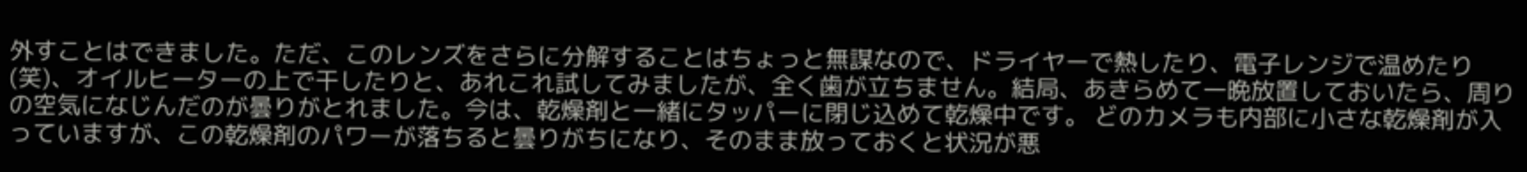外すことはできました。ただ、このレンズをさらに分解することはちょっと無謀なので、ドライヤーで熱したり、電子レンジで温めたり(笑)、オイルヒーターの上で干したりと、あれこれ試してみましたが、全く歯が立ちません。結局、あきらめて一晩放置しておいたら、周りの空気になじんだのが曇りがとれました。今は、乾燥剤と一緒にタッパーに閉じ込めて乾燥中です。 どのカメラも内部に小さな乾燥剤が入っていますが、この乾燥剤のパワーが落ちると曇りがちになり、そのまま放っておくと状況が悪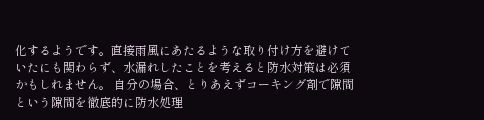化するようです。直接雨風にあたるような取り付け方を避けていたにも関わらず、水漏れしたことを考えると防水対策は必須かもしれません。 自分の場合、とりあえずコーキング剤で隙間という隙間を徹底的に防水処理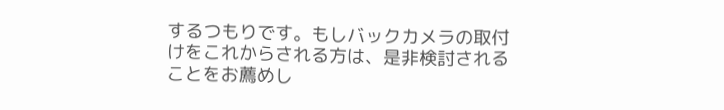するつもりです。もしバックカメラの取付けをこれからされる方は、是非検討されることをお薦めし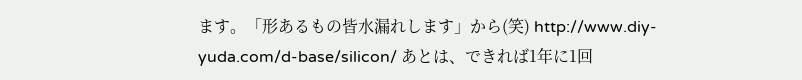ます。「形あるもの皆水漏れします」から(笑) http://www.diy-yuda.com/d-base/silicon/ あとは、できれば1年に1回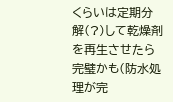くらいは定期分解(?)して乾燥剤を再生させたら完璧かも(防水処理が完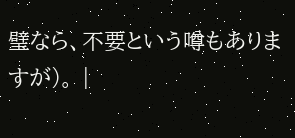璧なら、不要という噂もありますが)。 |